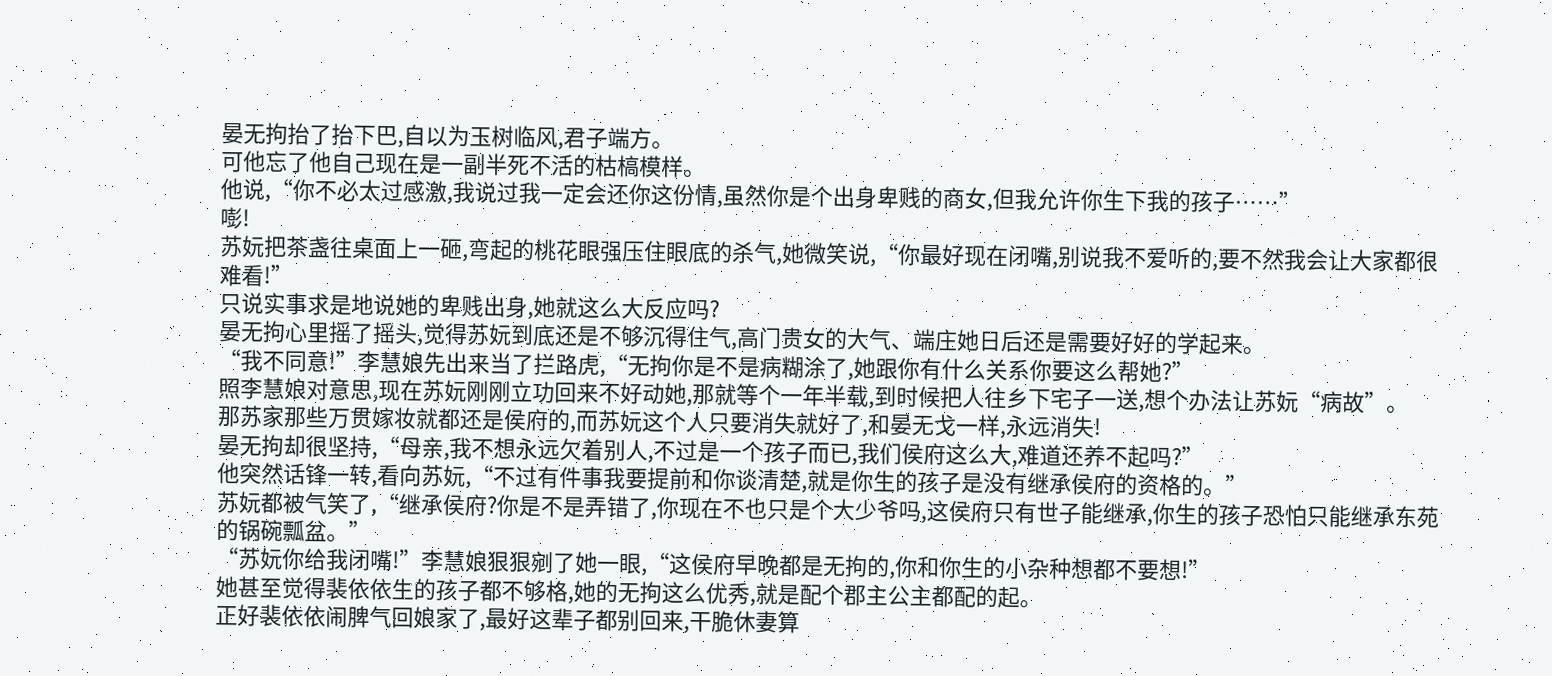晏无拘抬了抬下巴,自以为玉树临风,君子端方。
可他忘了他自己现在是一副半死不活的枯槁模样。
他说,“你不必太过感激,我说过我一定会还你这份情,虽然你是个出身卑贱的商女,但我允许你生下我的孩子……”
嘭!
苏妧把茶盏往桌面上一砸,弯起的桃花眼强压住眼底的杀气,她微笑说,“你最好现在闭嘴,别说我不爱听的,要不然我会让大家都很难看!”
只说实事求是地说她的卑贱出身,她就这么大反应吗?
晏无拘心里摇了摇头,觉得苏妧到底还是不够沉得住气,高门贵女的大气、端庄她日后还是需要好好的学起来。
“我不同意!”李慧娘先出来当了拦路虎,“无拘你是不是病糊涂了,她跟你有什么关系你要这么帮她?”
照李慧娘对意思,现在苏妧刚刚立功回来不好动她,那就等个一年半载,到时候把人往乡下宅子一送,想个办法让苏妧“病故”。
那苏家那些万贯嫁妆就都还是侯府的,而苏妧这个人只要消失就好了,和晏无戈一样,永远消失!
晏无拘却很坚持,“母亲,我不想永远欠着别人,不过是一个孩子而已,我们侯府这么大,难道还养不起吗?”
他突然话锋一转,看向苏妧,“不过有件事我要提前和你谈清楚,就是你生的孩子是没有继承侯府的资格的。”
苏妧都被气笑了,“继承侯府?你是不是弄错了,你现在不也只是个大少爷吗,这侯府只有世子能继承,你生的孩子恐怕只能继承东苑的锅碗瓢盆。”
“苏妧你给我闭嘴!”李慧娘狠狠剜了她一眼,“这侯府早晚都是无拘的,你和你生的小杂种想都不要想!”
她甚至觉得裴依依生的孩子都不够格,她的无拘这么优秀,就是配个郡主公主都配的起。
正好裴依依闹脾气回娘家了,最好这辈子都别回来,干脆休妻算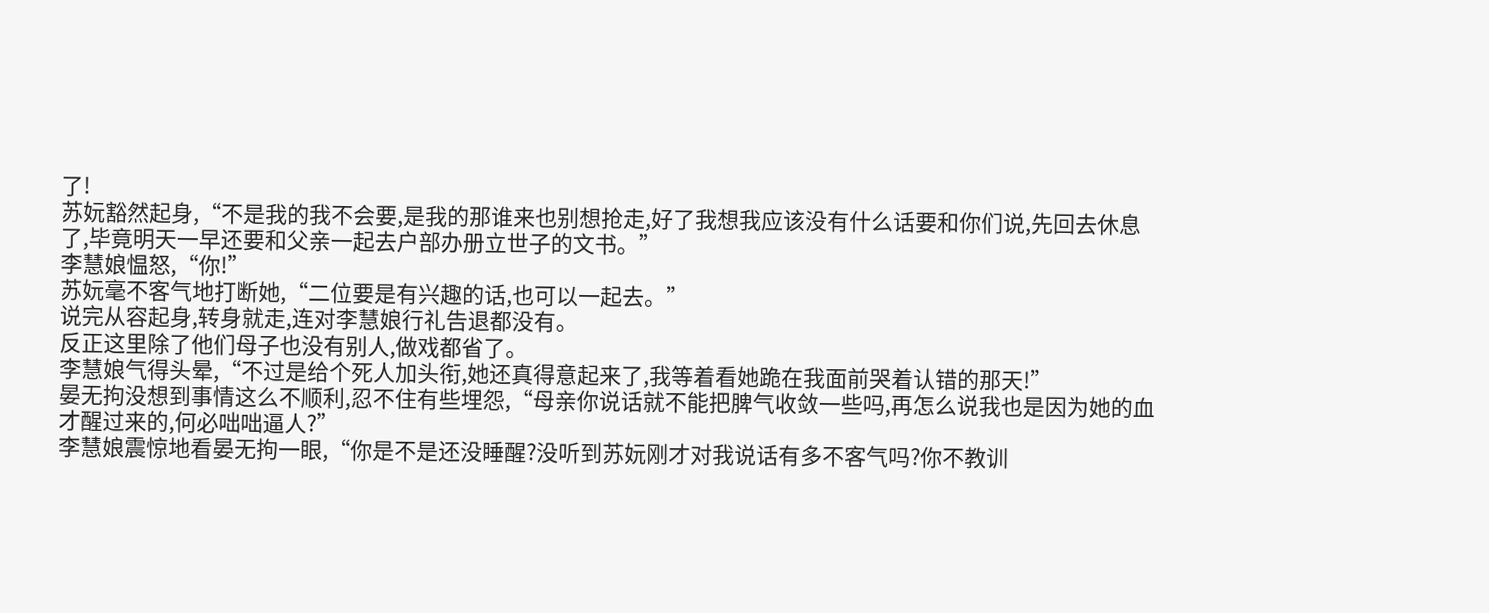了!
苏妧豁然起身,“不是我的我不会要,是我的那谁来也别想抢走,好了我想我应该没有什么话要和你们说,先回去休息了,毕竟明天一早还要和父亲一起去户部办册立世子的文书。”
李慧娘愠怒,“你!”
苏妧毫不客气地打断她,“二位要是有兴趣的话,也可以一起去。”
说完从容起身,转身就走,连对李慧娘行礼告退都没有。
反正这里除了他们母子也没有别人,做戏都省了。
李慧娘气得头晕,“不过是给个死人加头衔,她还真得意起来了,我等着看她跪在我面前哭着认错的那天!”
晏无拘没想到事情这么不顺利,忍不住有些埋怨,“母亲你说话就不能把脾气收敛一些吗,再怎么说我也是因为她的血才醒过来的,何必咄咄逼人?”
李慧娘震惊地看晏无拘一眼,“你是不是还没睡醒?没听到苏妧刚才对我说话有多不客气吗?你不教训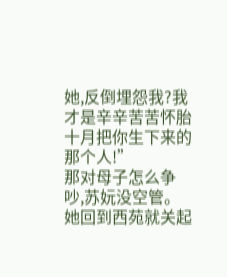她,反倒埋怨我?我才是辛辛苦苦怀胎十月把你生下来的那个人!”
那对母子怎么争吵,苏妧没空管。
她回到西苑就关起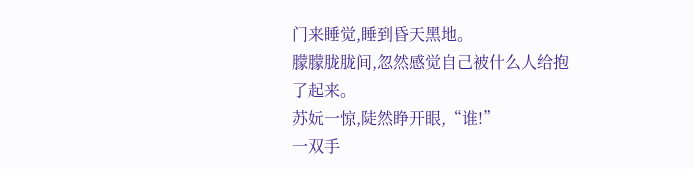门来睡觉,睡到昏天黑地。
朦朦胧胧间,忽然感觉自己被什么人给抱了起来。
苏妧一惊,陡然睁开眼,“谁!”
一双手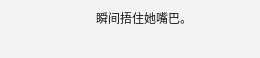瞬间捂住她嘴巴。